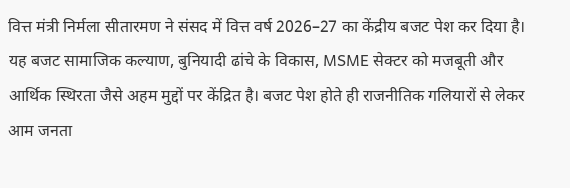वित्त मंत्री निर्मला सीतारमण ने संसद में वित्त वर्ष 2026–27 का केंद्रीय बजट पेश कर दिया है। यह बजट सामाजिक कल्याण, बुनियादी ढांचे के विकास, MSME सेक्टर को मजबूती और आर्थिक स्थिरता जैसे अहम मुद्दों पर केंद्रित है। बजट पेश होते ही राजनीतिक गलियारों से लेकर आम जनता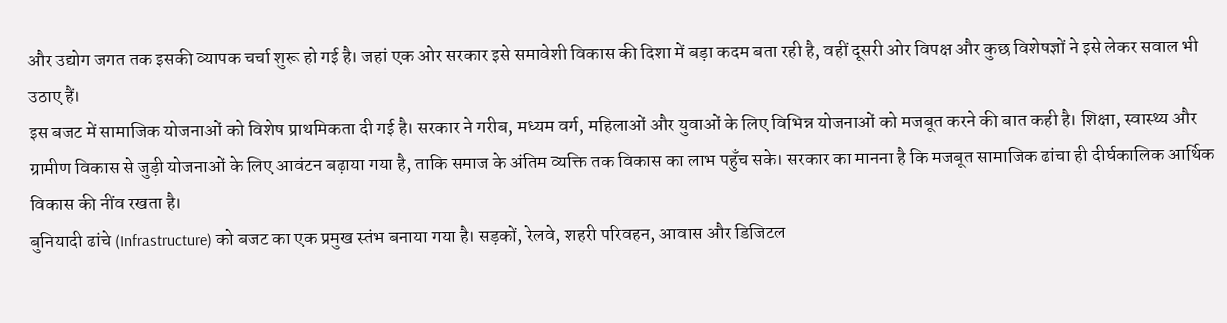और उद्योग जगत तक इसकी व्यापक चर्चा शुरू हो गई है। जहां एक ओर सरकार इसे समावेशी विकास की दिशा में बड़ा कदम बता रही है, वहीं दूसरी ओर विपक्ष और कुछ विशेषज्ञों ने इसे लेकर सवाल भी उठाए हैं।
इस बजट में सामाजिक योजनाओं को विशेष प्राथमिकता दी गई है। सरकार ने गरीब, मध्यम वर्ग, महिलाओं और युवाओं के लिए विभिन्न योजनाओं को मजबूत करने की बात कही है। शिक्षा, स्वास्थ्य और ग्रामीण विकास से जुड़ी योजनाओं के लिए आवंटन बढ़ाया गया है, ताकि समाज के अंतिम व्यक्ति तक विकास का लाभ पहुँच सके। सरकार का मानना है कि मजबूत सामाजिक ढांचा ही दीर्घकालिक आर्थिक विकास की नींव रखता है।
बुनियादी ढांचे (Infrastructure) को बजट का एक प्रमुख स्तंभ बनाया गया है। सड़कों, रेलवे, शहरी परिवहन, आवास और डिजिटल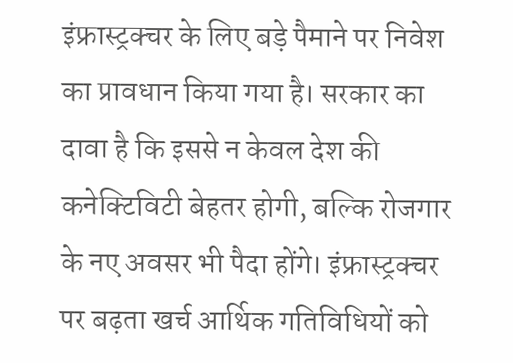इंफ्रास्ट्रक्चर के लिए बड़े पैमाने पर निवेश का प्रावधान किया गया है। सरकार का दावा है कि इससे न केवल देश की कनेक्टिविटी बेहतर होगी, बल्कि रोजगार के नए अवसर भी पैदा होंगे। इंफ्रास्ट्रक्चर पर बढ़ता खर्च आर्थिक गतिविधियों को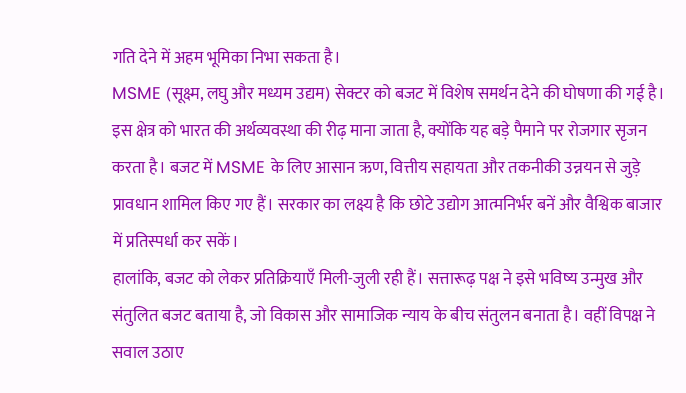गति देने में अहम भूमिका निभा सकता है।
MSME (सूक्ष्म, लघु और मध्यम उद्यम) सेक्टर को बजट में विशेष समर्थन देने की घोषणा की गई है। इस क्षेत्र को भारत की अर्थव्यवस्था की रीढ़ माना जाता है, क्योंकि यह बड़े पैमाने पर रोजगार सृजन करता है। बजट में MSME के लिए आसान ऋण, वित्तीय सहायता और तकनीकी उन्नयन से जुड़े प्रावधान शामिल किए गए हैं। सरकार का लक्ष्य है कि छोटे उद्योग आत्मनिर्भर बनें और वैश्विक बाजार में प्रतिस्पर्धा कर सकें।
हालांकि, बजट को लेकर प्रतिक्रियाएँ मिली-जुली रही हैं। सत्तारूढ़ पक्ष ने इसे भविष्य उन्मुख और संतुलित बजट बताया है, जो विकास और सामाजिक न्याय के बीच संतुलन बनाता है। वहीं विपक्ष ने सवाल उठाए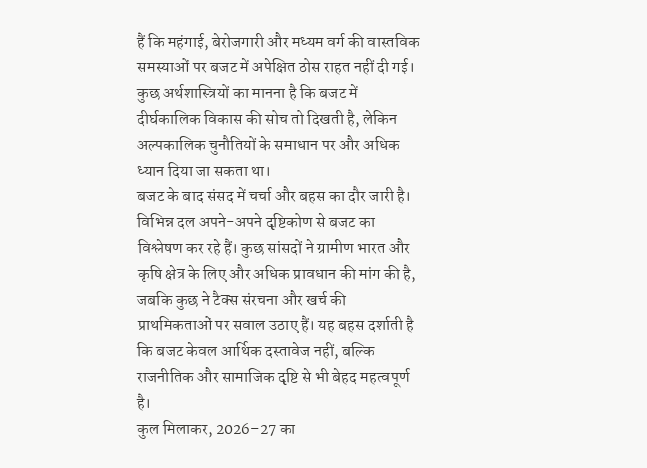हैं कि महंगाई, बेरोजगारी और मध्यम वर्ग की वास्तविक समस्याओं पर बजट में अपेक्षित ठोस राहत नहीं दी गई। कुछ अर्थशास्त्रियों का मानना है कि बजट में दीर्घकालिक विकास की सोच तो दिखती है, लेकिन अल्पकालिक चुनौतियों के समाधान पर और अधिक ध्यान दिया जा सकता था।
बजट के बाद संसद में चर्चा और बहस का दौर जारी है। विभिन्न दल अपने-अपने दृष्टिकोण से बजट का विश्लेषण कर रहे हैं। कुछ सांसदों ने ग्रामीण भारत और कृषि क्षेत्र के लिए और अधिक प्रावधान की मांग की है, जबकि कुछ ने टैक्स संरचना और खर्च की प्राथमिकताओं पर सवाल उठाए हैं। यह बहस दर्शाती है कि बजट केवल आर्थिक दस्तावेज नहीं, बल्कि राजनीतिक और सामाजिक दृष्टि से भी बेहद महत्वपूर्ण है।
कुल मिलाकर, 2026–27 का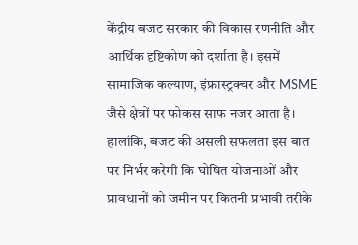केंद्रीय बजट सरकार की विकास रणनीति और आर्थिक दृष्टिकोण को दर्शाता है। इसमें सामाजिक कल्याण, इंफ्रास्ट्रक्चर और MSME जैसे क्षेत्रों पर फोकस साफ नजर आता है। हालांकि, बजट की असली सफलता इस बात पर निर्भर करेगी कि घोषित योजनाओं और प्रावधानों को जमीन पर कितनी प्रभावी तरीके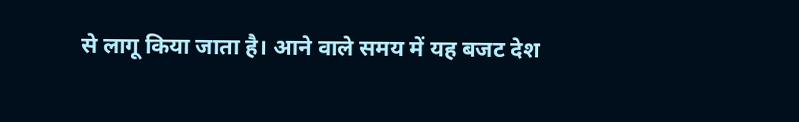से लागू किया जाता है। आने वाले समय में यह बजट देश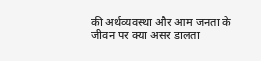की अर्थव्यवस्था और आम जनता के जीवन पर क्या असर डालता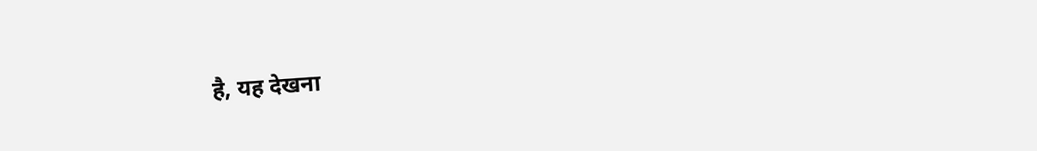है, यह देखना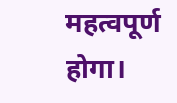महत्वपूर्ण होगा।